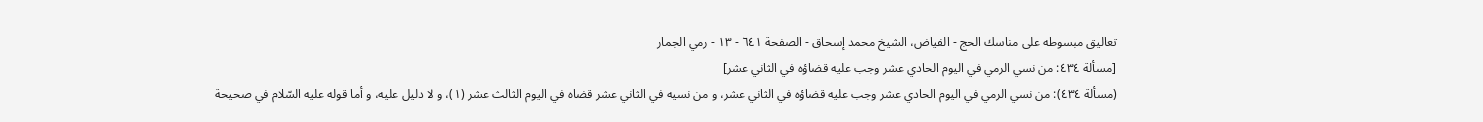تعاليق مبسوطه على مناسك الحج - الفياض، الشيخ محمد إسحاق - الصفحة ٦٤١ - ١٣ - رمي الجمار
[مسألة ٤٣٤: من نسي الرمي في اليوم الحادي عشر وجب عليه قضاؤه في الثاني عشر]
(مسألة ٤٣٤): من نسي الرمي في اليوم الحادي عشر وجب عليه قضاؤه في الثاني عشر، و من نسيه في الثاني عشر قضاه في اليوم الثالث عشر (١)، و لا دليل عليه، و أما قوله عليه السّلام في صحيحة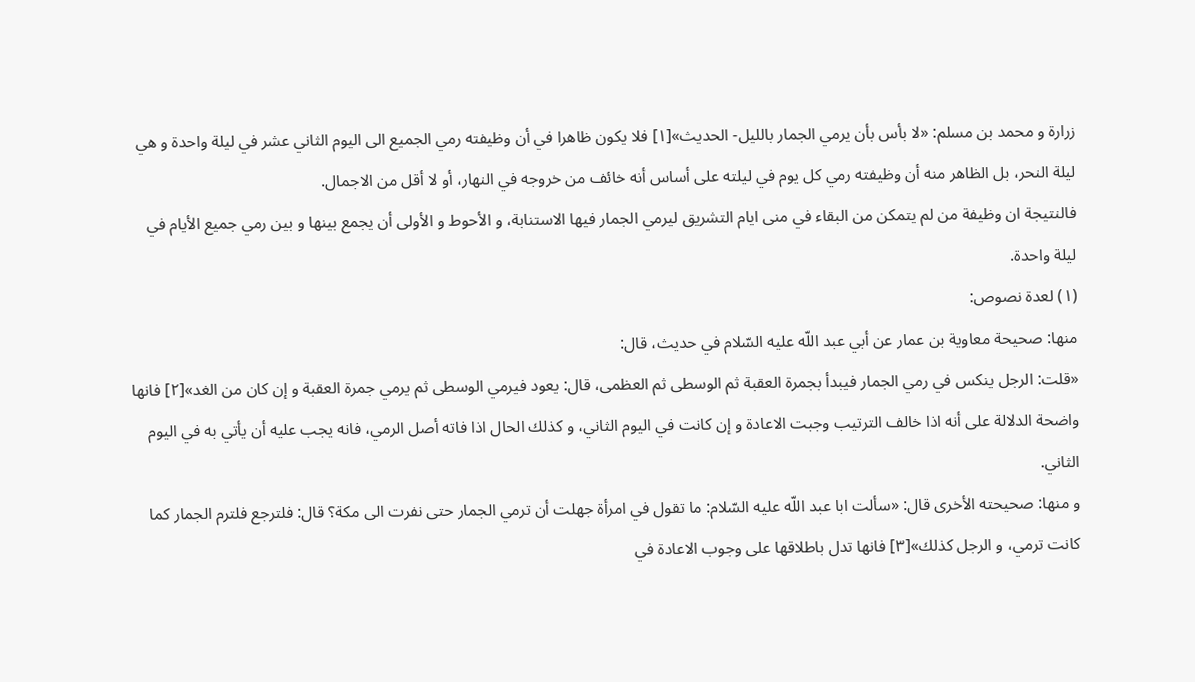زرارة و محمد بن مسلم: «لا بأس بأن يرمي الجمار بالليل- الحديث»[١] فلا يكون ظاهرا في أن وظيفته رمي الجميع الى اليوم الثاني عشر في ليلة واحدة و هي ليلة النحر، بل الظاهر منه أن وظيفته رمي كل يوم في ليلته على أساس أنه خائف من خروجه في النهار، أو لا أقل من الاجمال.
فالنتيجة ان وظيفة من لم يتمكن من البقاء في منى ايام التشريق ليرمي الجمار فيها الاستنابة، و الأحوط و الأولى أن يجمع بينها و بين رمي جميع الأيام في ليلة واحدة.
(١) لعدة نصوص:
منها: صحيحة معاوية بن عمار عن أبي عبد اللّه عليه السّلام في حديث، قال:
«قلت: الرجل ينكس في رمي الجمار فيبدأ بجمرة العقبة ثم الوسطى ثم العظمى، قال: يعود فيرمي الوسطى ثم يرمي جمرة العقبة و إن كان من الغد»[٢] فانها واضحة الدلالة على أنه اذا خالف الترتيب وجبت الاعادة و إن كانت في اليوم الثاني، و كذلك الحال اذا فاته أصل الرمي، فانه يجب عليه أن يأتي به في اليوم الثاني.
و منها: صحيحته الأخرى قال: «سألت ابا عبد اللّه عليه السّلام: ما تقول في امرأة جهلت أن ترمي الجمار حتى نفرت الى مكة؟ قال: فلترجع فلترم الجمار كما كانت ترمي، و الرجل كذلك»[٣] فانها تدل باطلاقها على وجوب الاعادة في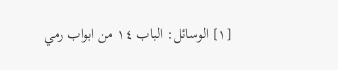[١] الوسائل: الباب ١٤ من ابواب رمي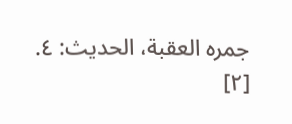جمره العقبة، الحديث: ٤.
[٢]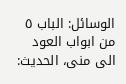الوسائل: الباب ٥ من ابواب العود الى منى، الحديث: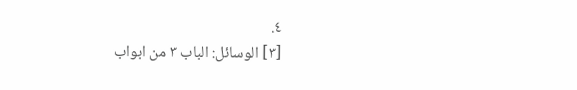٤.
[٣] الوسائل: الباب ٣ من ابواب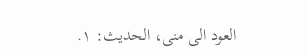العود الى منى، الحديث: ١.